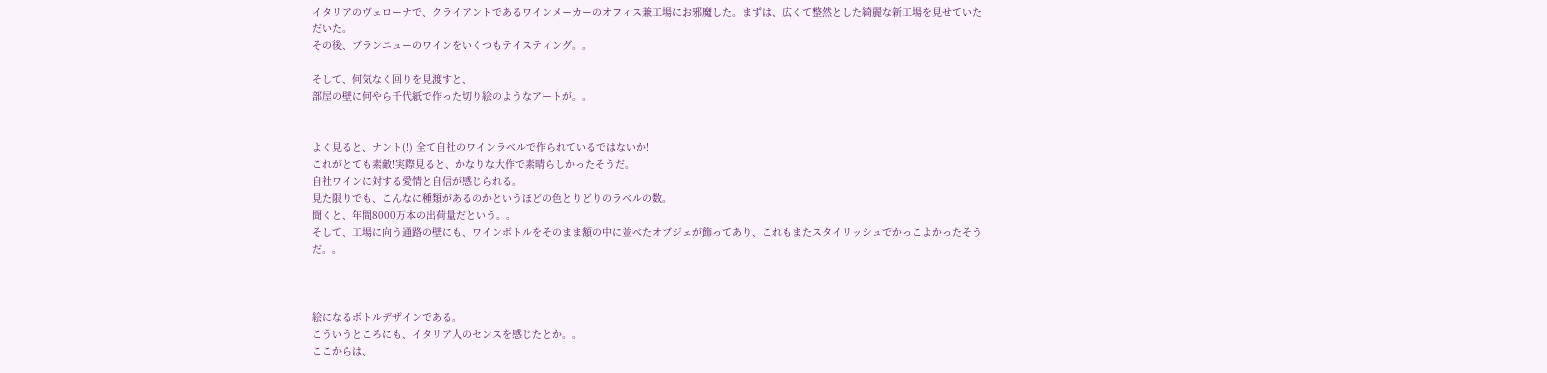イタリアのヴェローナで、クライアントであるワインメーカーのオフィス兼工場にお邪魔した。まずは、広くて整然とした綺麗な新工場を見せていただいた。
その後、ブランニューのワインをいくつもテイスティング。。

そして、何気なく回りを見渡すと、
部屋の壁に何やら千代紙で作った切り絵のようなアートが。。


よく見ると、ナント(!) 全て自社のワインラベルで作られているではないか!
これがとても素敵!実際見ると、かなりな大作で素晴らしかったそうだ。
自社ワインに対する愛情と自信が感じられる。
見た限りでも、こんなに種類があるのかというほどの色とりどりのラベルの数。
聞くと、年間8000万本の出荷量だという。。
そして、工場に向う通路の壁にも、ワインボトルをそのまま額の中に並べたオブジェが飾ってあり、これもまたスタイリッシュでかっこよかったそうだ。。



絵になるボトルデザインである。
こういうところにも、イタリア人のセンスを感じたとか。。
ここからは、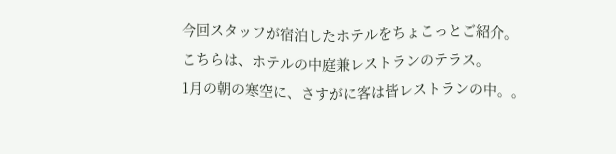今回スタッフが宿泊したホテルをちょこっとご紹介。
こちらは、ホテルの中庭兼レストランのテラス。
1月の朝の寒空に、さすがに客は皆レストランの中。。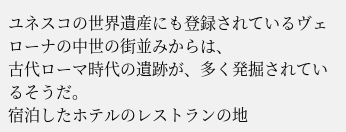ユネスコの世界遺産にも登録されているヴェローナの中世の街並みからは、
古代ローマ時代の遺跡が、多く発掘されているそうだ。
宿泊したホテルのレストランの地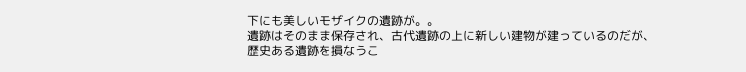下にも美しいモザイクの遺跡が。。
遺跡はそのまま保存され、古代遺跡の上に新しい建物が建っているのだが、
歴史ある遺跡を損なうこ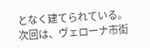となく建てられている。
次回は、ヴェローナ市街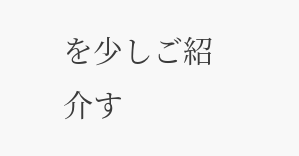を少しご紹介す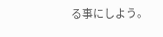る事にしよう。